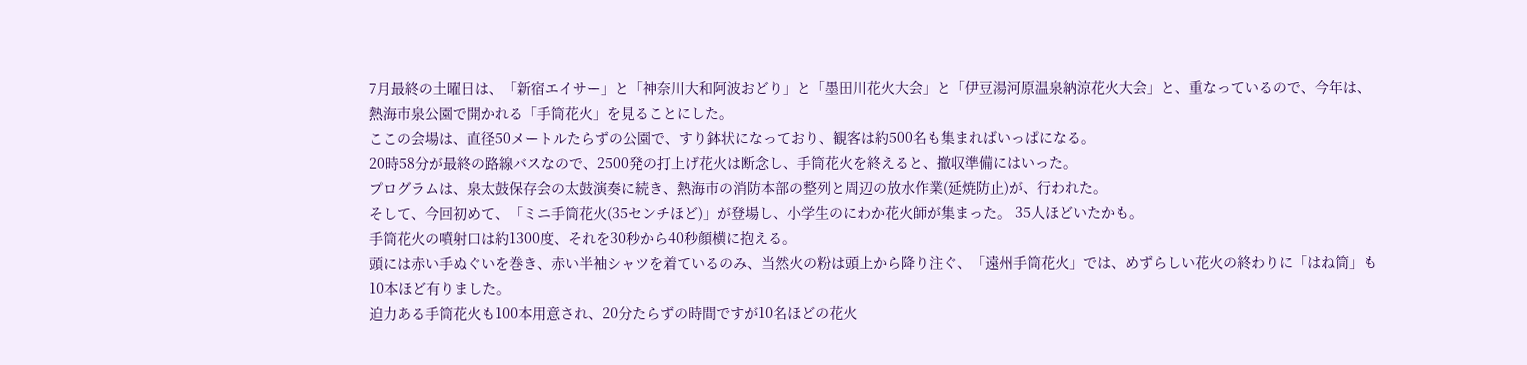7月最終の土曜日は、「新宿エイサー」と「神奈川大和阿波おどり」と「墨田川花火大会」と「伊豆湯河原温泉納涼花火大会」と、重なっているので、今年は、熱海市泉公園で開かれる「手筒花火」を見ることにした。
ここの会場は、直径50メートルたらずの公園で、すり鉢状になっており、観客は約500名も集まればいっぱになる。
20時58分が最終の路線バスなので、2500発の打上げ花火は断念し、手筒花火を終えると、撤収準備にはいった。
プログラムは、泉太鼓保存会の太鼓演奏に続き、熱海市の消防本部の整列と周辺の放水作業(延焼防止)が、行われた。
そして、今回初めて、「ミニ手筒花火(35センチほど)」が登場し、小学生のにわか花火師が集まった。 35人ほどいたかも。
手筒花火の噴射口は約1300度、それを30秒から40秒顔横に抱える。
頭には赤い手ぬぐいを巻き、赤い半袖シャツを着ているのみ、当然火の粉は頭上から降り注ぐ、「遠州手筒花火」では、めずらしい花火の終わりに「はね筒」も10本ほど有りました。
迫力ある手筒花火も100本用意され、20分たらずの時間ですが10名ほどの花火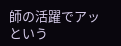師の活躍でアッという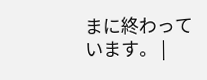まに終わっています。 |